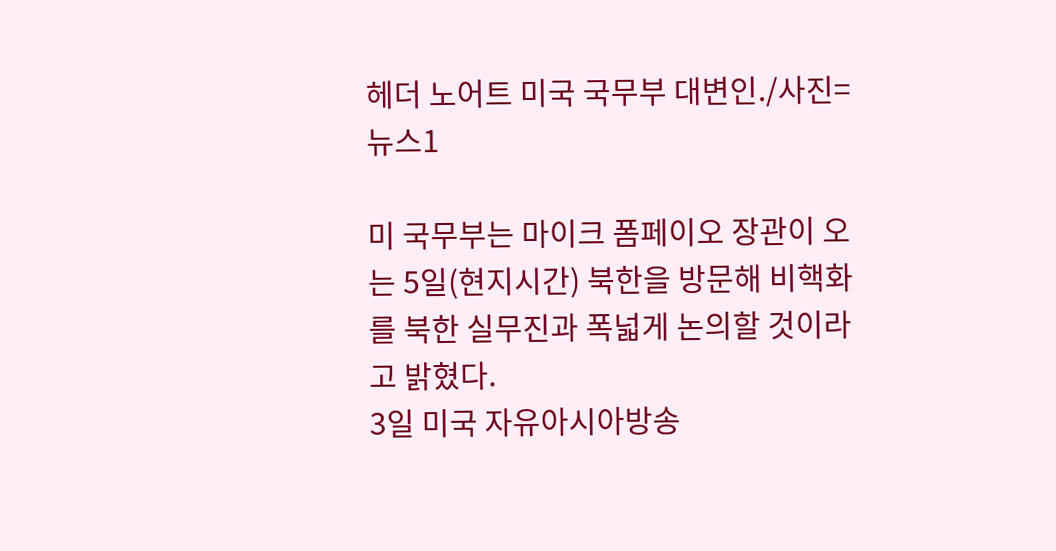헤더 노어트 미국 국무부 대변인./사진=뉴스1

미 국무부는 마이크 폼페이오 장관이 오는 5일(현지시간) 북한을 방문해 비핵화를 북한 실무진과 폭넓게 논의할 것이라고 밝혔다.
3일 미국 자유아시아방송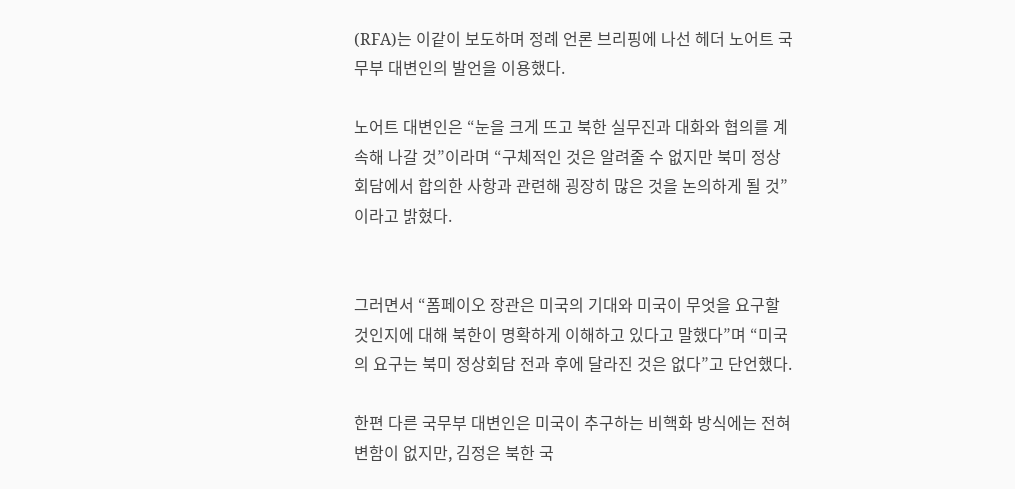(RFA)는 이같이 보도하며 정례 언론 브리핑에 나선 헤더 노어트 국무부 대변인의 발언을 이용했다.

노어트 대변인은 “눈을 크게 뜨고 북한 실무진과 대화와 협의를 계속해 나갈 것”이라며 “구체적인 것은 알려줄 수 없지만 북미 정상회담에서 합의한 사항과 관련해 굉장히 많은 것을 논의하게 될 것”이라고 밝혔다.


그러면서 “폼페이오 장관은 미국의 기대와 미국이 무엇을 요구할 것인지에 대해 북한이 명확하게 이해하고 있다고 말했다”며 “미국의 요구는 북미 정상회담 전과 후에 달라진 것은 없다”고 단언했다.

한편 다른 국무부 대변인은 미국이 추구하는 비핵화 방식에는 전혀 변함이 없지만, 김정은 북한 국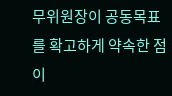무위원장이 공동목표를 확고하게 약속한 점이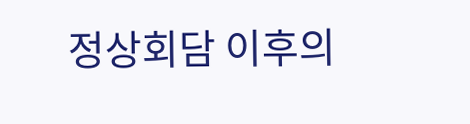정상회담 이후의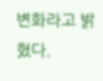변화라고 밝혔다.